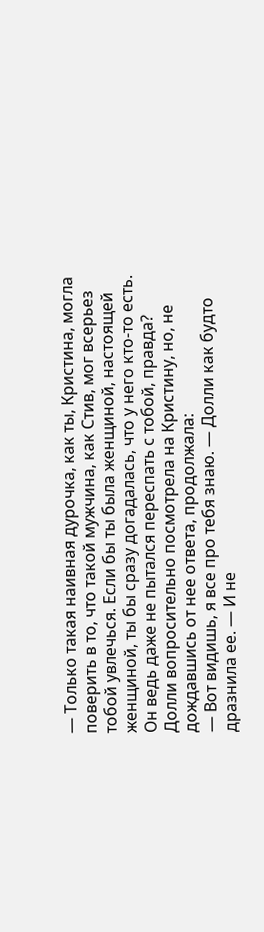— Только такая наивная дурочка, как ты, Кристина, могла поверить в то, что такой мужчина, как Стив, мог всерьез тобой увлечься. Если бы ты была женщиной, настоящей женщиной, ты бы сразу догадалась, что у него кто-то есть. Он ведь даже не пытался переспать с тобой, правда?
Долли вопросительно посмотрела на Кристину, но, не дождавшись от нее ответа, продолжала:
— Вот видишь, я все про тебя знаю. — Долли как будто дразнила ее. — И не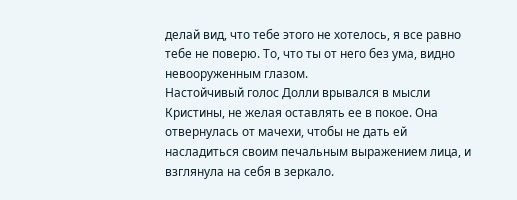делай вид, что тебе этого не хотелось, я все равно тебе не поверю. То, что ты от него без ума, видно невооруженным глазом.
Настойчивый голос Долли врывался в мысли Кристины, не желая оставлять ее в покое. Она отвернулась от мачехи, чтобы не дать ей насладиться своим печальным выражением лица, и взглянула на себя в зеркало.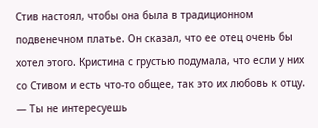Стив настоял, чтобы она была в традиционном подвенечном платье. Он сказал, что ее отец очень бы хотел этого. Кристина с грустью подумала, что если у них со Стивом и есть что-то общее, так это их любовь к отцу.
— Ты не интересуешь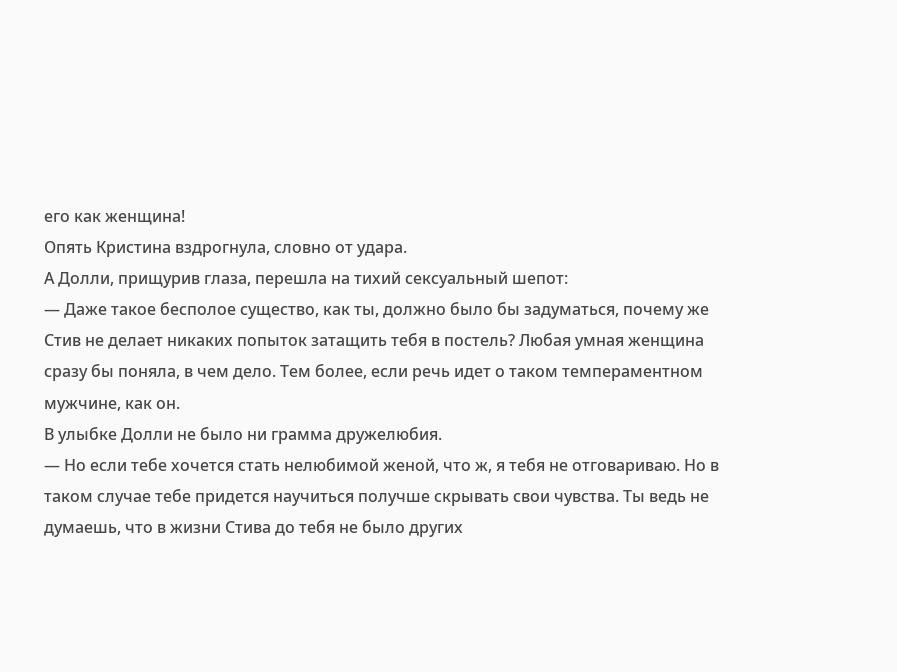его как женщина!
Опять Кристина вздрогнула, словно от удара.
А Долли, прищурив глаза, перешла на тихий сексуальный шепот:
— Даже такое бесполое существо, как ты, должно было бы задуматься, почему же Стив не делает никаких попыток затащить тебя в постель? Любая умная женщина сразу бы поняла, в чем дело. Тем более, если речь идет о таком темпераментном мужчине, как он.
В улыбке Долли не было ни грамма дружелюбия.
— Но если тебе хочется стать нелюбимой женой, что ж, я тебя не отговариваю. Но в таком случае тебе придется научиться получше скрывать свои чувства. Ты ведь не думаешь, что в жизни Стива до тебя не было других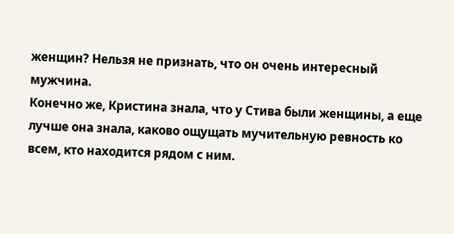женщин? Нельзя не признать, что он очень интересный мужчина.
Конечно же, Кристина знала, что у Стива были женщины, а еще лучше она знала, каково ощущать мучительную ревность ко всем, кто находится рядом с ним.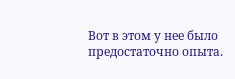Вот в этом у нее было предостаточно опыта.